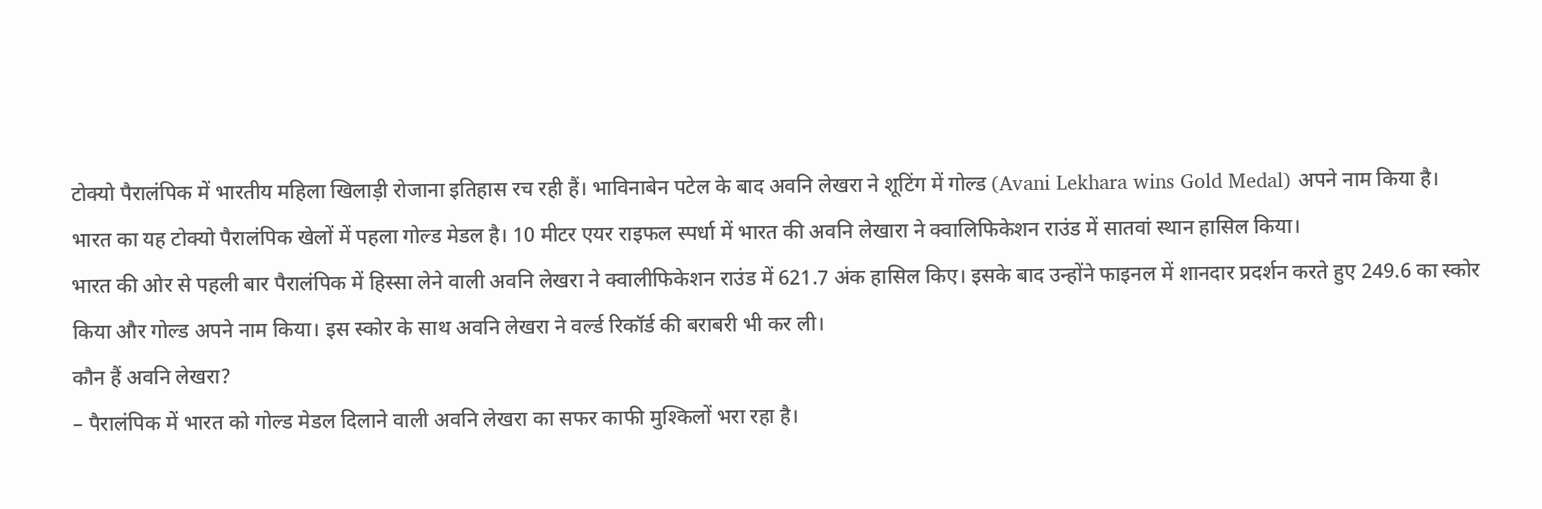टोक्यो पैरालंपिक में भारतीय महिला खिलाड़ी रोजाना इतिहास रच रही हैं। भाविनाबेन पटेल के बाद अवनि लेखरा ने शूटिंग में गोल्ड (Avani Lekhara wins Gold Medal) अपने नाम किया है। भारत का यह टोक्यो पैरालंपिक खेलों में पहला गोल्ड मेडल है। 10 मीटर एयर राइफल स्पर्धा में भारत की अवनि लेखारा ने क्वालिफिकेशन राउंड में सातवां स्थान हासिल किया।
भारत की ओर से पहली बार पैरालंपिक में हिस्सा लेने वाली अवनि लेखरा ने क्वालीफिकेशन राउंड में 621.7 अंक हासिल किए। इसके बाद उन्होंने फाइनल में शानदार प्रदर्शन करते हुए 249.6 का स्कोर किया और गोल्ड अपने नाम किया। इस स्कोर के साथ अवनि लेखरा ने वर्ल्ड रिकॉर्ड की बराबरी भी कर ली।
कौन हैं अवनि लेखरा?
– पैरालंपिक में भारत को गोल्ड मेडल दिलाने वाली अवनि लेखरा का सफर काफी मुश्किलों भरा रहा है।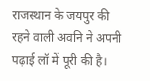राजस्थान के जयपुर की रहने वाली अवनि ने अपनी पढ़ाई लॉ में पूरी की है।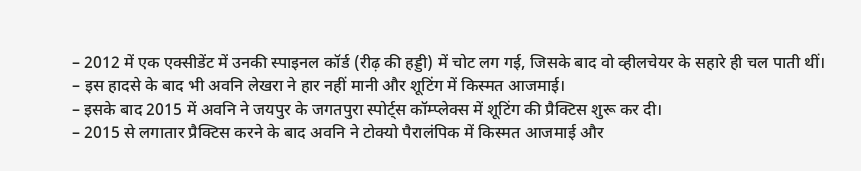– 2012 में एक एक्सीडेंट में उनकी स्पाइनल कॉर्ड (रीढ़ की हड्डी) में चोट लग गई, जिसके बाद वो व्हीलचेयर के सहारे ही चल पाती थीं।
– इस हादसे के बाद भी अवनि लेखरा ने हार नहीं मानी और शूटिंग में किस्मत आजमाई।
– इसके बाद 2015 में अवनि ने जयपुर के जगतपुरा स्पोर्ट्स कॉम्प्लेक्स में शूटिंग की प्रैक्टिस शुरू कर दी।
– 2015 से लगातार प्रैक्टिस करने के बाद अवनि ने टोक्यो पैरालंपिक में किस्मत आजमाई और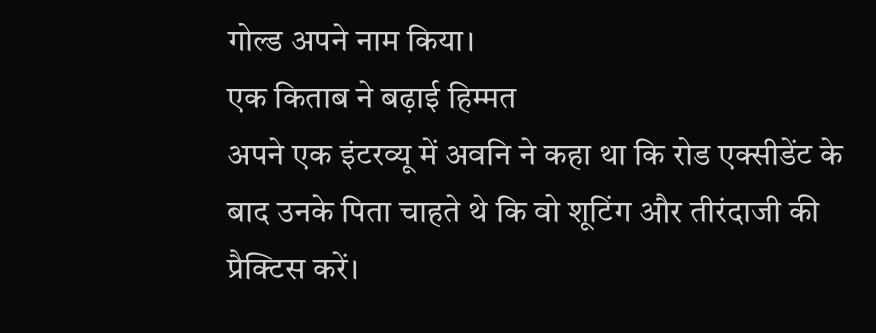गोल्ड अपने नाम किया।
एक किताब ने बढ़ाई हिम्मत
अपने एक इंटरव्यू में अवनि ने कहा था कि रोड एक्सीडेंट के बाद उनके पिता चाहते थे कि वो शूटिंग और तीरंदाजी की प्रैक्टिस करें।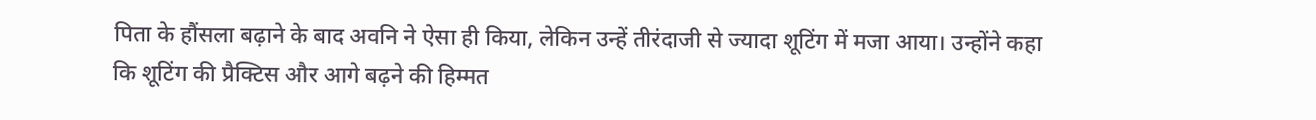पिता के हौंसला बढ़ाने के बाद अवनि ने ऐसा ही किया, लेकिन उन्हें तीरंदाजी से ज्यादा शूटिंग में मजा आया। उन्होंने कहा कि शूटिंग की प्रैक्टिस और आगे बढ़ने की हिम्मत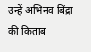उन्हें अभिनव बिंद्रा की किताब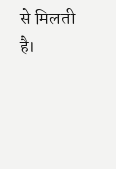से मिलती है।